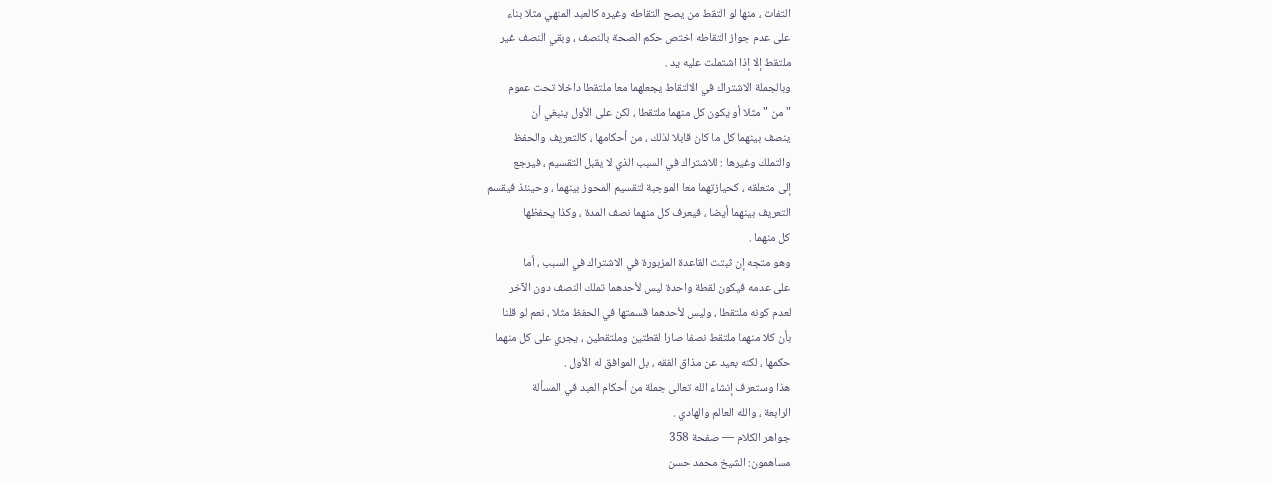التفات ، منها لو التقط من يصح التقاطه وغيره كالعبد المنهي مثلا بناء
على عدم جواز التقاطه اختص حكم الصحة بالنصف ، وبقي النصف غير
ملتقط إلا إذا اشتملت عليه يد .
وبالجملة الاشتراك في الالتقاط يجعلهما معا ملتقطا داخلا تحت عموم
" من " مثلا أو يكون كل منهما ملتقطا ، لكن على الأول ينبغي أن
ينصف بينهما كل ما كان قابلا لذلك ، من أحكامها ، كالتعريف والحفظ
والتملك وغيرها : للاشتراك في السبب الذي لا يقبل التقسيم ، فيرجع
إلى متعلقه ، كحيازتهما معا الموجبة لتقسيم المحوز بينهما ، وحينئذ فيقسم
التعريف بينهما أيضا ، فيعرف كل منهما نصف المدة ، وكذا يحفظها
كل منهما .
وهو متجه إن ثبتت القاعدة المزبورة في الاشتراك في السبب ، أما
على عدمه فيكون لقطة واحدة ليس لأحدهما تملك النصف دون الآخر
لعدم كونه ملتقطا ، وليس لأحدهما قسمتها في الحفظ مثلا ، نعم لو قلنا
بأن كلا منهما ملتقط نصفا صارا لقطتين وملتقطين ، يجري على كل منهما
حكمها ، لكنه بعيد عن مذاق الفقه ، بل الموافق له الأول .
هذا وستعرف إنشاء الله تعالى جملة من أحكام العبد في المسألة
الرابعة ، والله العالم والهادي .
جواهر الكلام — صفحة 358
مساهمون: الشيخ محمد حسن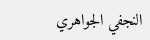النجفي الجواهري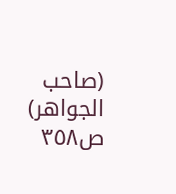(صاحب الجواهر)
ص٣٥٨